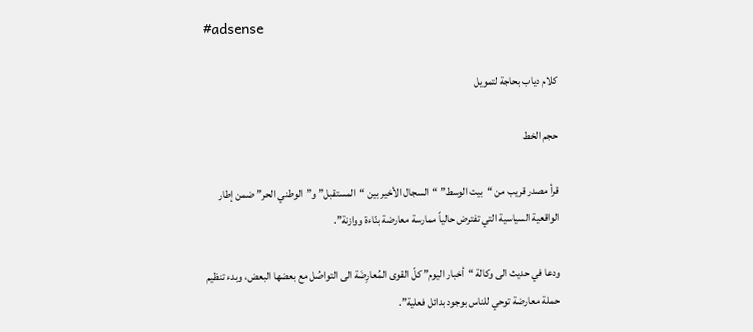#adsense

كلام دياب بحاجة لتمويل

حجم الخط

قرأ مصدر قريب من “بيت الوسط” “السجال الأخير بين “المستقبل” و”الوطني الحر” ضمن إطار الواقعية السياسية التي تفترض حالياً ممارسة معارضة بنّاءة ووازنة”.

ودعا في حديث الى وكالة “أخبار اليوم” كلّ القوى المُعارِضَة الى التواصُل مع بعضها البعض، وبدء تنظيم حملة معارضة توحي للناس بوجود بدائل فعلية”.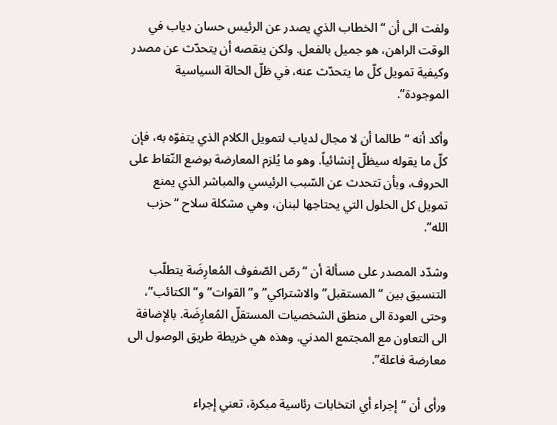ولفت الى أن “الخطاب الذي يصدر عن الرئيس حسان دياب في الوقت الراهن، هو جميل بالفعل. ولكن ينقصه أن يتحدّث عن مصدر وكيفية تمويل كلّ ما يتحدّث عنه، في ظلّ الحالة السياسية الموجودة”.

وأكد أنه “طالما أن لا مجال لدياب لتمويل الكلام الذي يتفوّه به، فإن كلّ ما يقوله سيظلّ إنشائياً. وهو ما يُلزم المعارضة بوضع النّقاط على الحروف، وبأن تتحدث عن السّبب الرئيسي والمباشر الذي يمنع تمويل كل الحلول التي يحتاجها لبنان، وهي مشكلة سلاح “حزب الله”.

وشدّد المصدر على مسألة أن “رصّ الصّفوف المُعارِضَة يتطلّب التنسيق بين “المستقبل” والاشتراكي” و”القوات” و”الكتائب”، وحتى العودة الى منطق الشخصيات المستقلّ المُعارِضَة. بالإضافة الى التعاون مع المجتمع المدني. وهذه هي خريطة طريق الوصول الى معارضة فاعلة”.

ورأى أن “إجراء أي انتخابات رئاسية مبكرة، تعني إجراء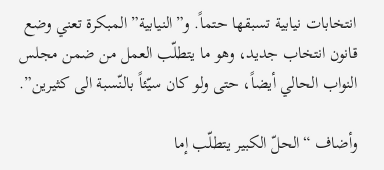انتخابات نيابية تسبقها حتماً. و”النيابية” المبكرة تعني وضع قانون انتخاب جديد، وهو ما يتطلّب العمل من ضمن مجلس النواب الحالي أيضاً، حتى ولو كان سيّئاً بالنّسبة الى كثيرين”.

وأضاف “الحلّ الكبير يتطلّب إما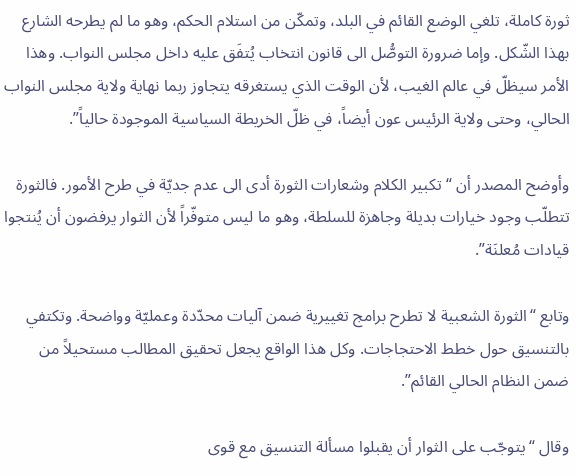ثورة كاملة، تلغي الوضع القائم في البلد، وتمكّن من استلام الحكم، وهو ما لم يطرحه الشارع بهذا الشّكل. وإما ضرورة التوصُّل الى قانون انتخاب يُتفَق عليه داخل مجلس النواب. وهذا الأمر سيظلّ في عالم الغيب، لأن الوقت الذي يستغرقه يتجاوز ربما نهاية ولاية مجلس النواب الحالي، وحتى ولاية الرئيس عون أيضاً، في ظلّ الخريطة السياسية الموجودة حالياً”.

وأوضح المصدر أن “تكبير الكلام وشعارات الثورة أدى الى عدم جديّة في طرح الأمور. فالثورة تتطلّب وجود خيارات بديلة وجاهزة للسلطة، وهو ما ليس متوفّراً لأن الثوار يرفضون أن يُنتجوا قيادات مُعلنَة”.

وتابع “الثورة الشعبية لا تطرح برامج تغييرية ضمن آليات محدّدة وعمليّة وواضحة. وتكتفي بالتنسيق حول خطط الاحتجاجات. وكل هذا الواقع يجعل تحقيق المطالب مستحيلاً من ضمن النظام الحالي القائم”.

وقال “يتوجّب على الثوار أن يقبلوا مسألة التنسيق مع قوى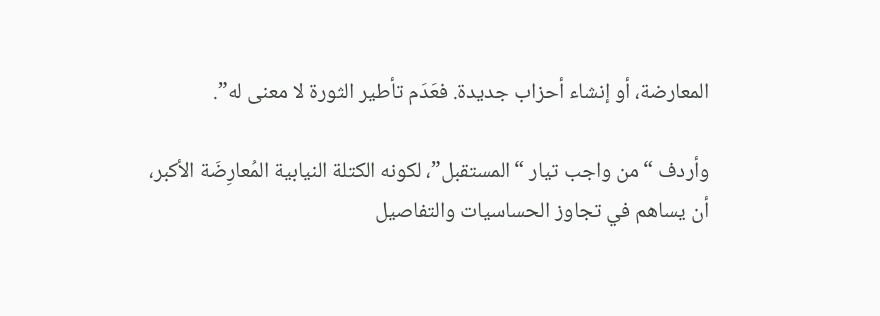المعارضة، أو إنشاء أحزاب جديدة. فعَدَم تأطير الثورة لا معنى له”.

وأردف “من واجب تيار “المستقبل”، لكونه الكتلة النيابية المُعارِضَة الأكبر، أن يساهم في تجاوز الحساسيات والتفاصيل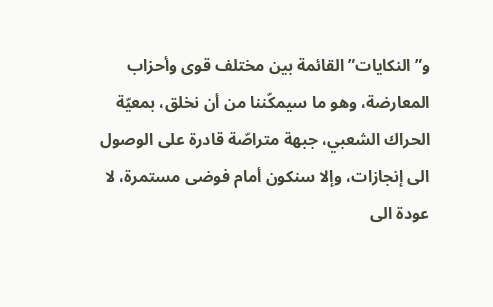و”النكايات” القائمة بين مختلف قوى وأحزاب المعارضة، وهو ما سيمكّننا من أن نخلق، بمعيّة الحراك الشعبي، جبهة متراصّة قادرة على الوصول الى إنجازات، وإلا سنكون أمام فوضى مستمرة، لا عودة الى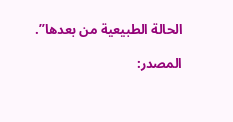الحالة الطبيعية من بعدها”.

المصدر: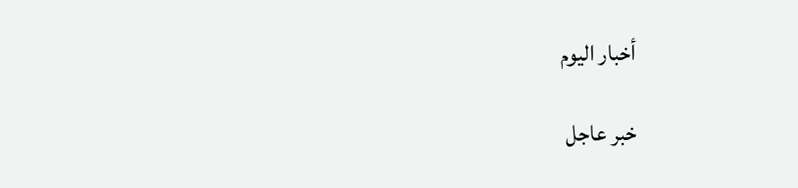أخبار اليوم

خبر عاجل